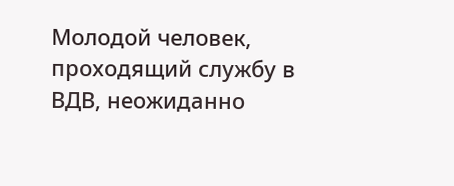Молодой человек, проходящий службу в ВДВ, неожиданно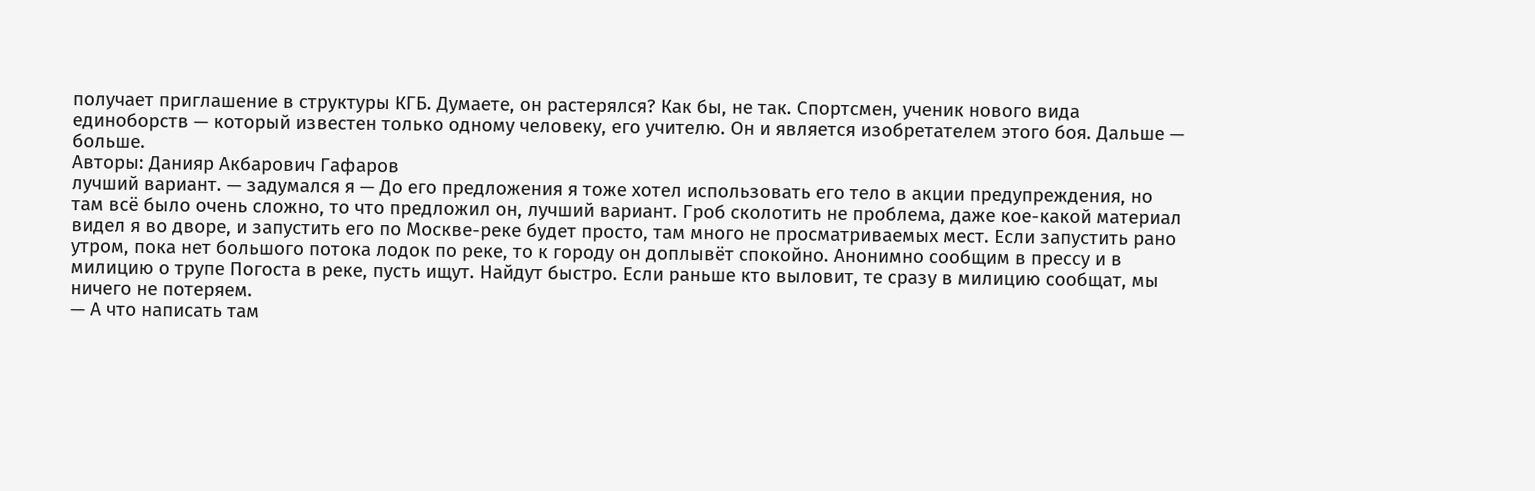получает приглашение в структуры КГБ. Думаете, он растерялся? Как бы, не так. Спортсмен, ученик нового вида единоборств — который известен только одному человеку, его учителю. Он и является изобретателем этого боя. Дальше — больше.
Авторы: Данияр Акбарович Гафаров
лучший вариант. — задумался я — До его предложения я тоже хотел использовать его тело в акции предупреждения, но там всё было очень сложно, то что предложил он, лучший вариант. Гроб сколотить не проблема, даже кое-какой материал видел я во дворе, и запустить его по Москве-реке будет просто, там много не просматриваемых мест. Если запустить рано утром, пока нет большого потока лодок по реке, то к городу он доплывёт спокойно. Анонимно сообщим в прессу и в милицию о трупе Погоста в реке, пусть ищут. Найдут быстро. Если раньше кто выловит, те сразу в милицию сообщат, мы ничего не потеряем.
— А что написать там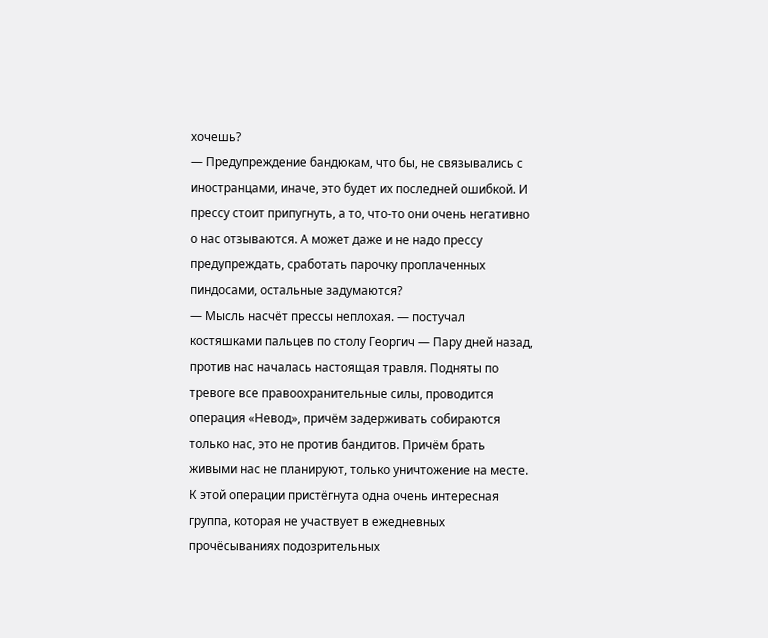хочешь?
— Предупреждение бандюкам, что бы, не связывались с иностранцами, иначе, это будет их последней ошибкой. И прессу стоит припугнуть, а то, что-то они очень негативно о нас отзываются. А может даже и не надо прессу предупреждать, сработать парочку проплаченных пиндосами, остальные задумаются?
— Мысль насчёт прессы неплохая. — постучал костяшками пальцев по столу Георгич — Пару дней назад, против нас началась настоящая травля. Подняты по тревоге все правоохранительные силы, проводится операция «Невод», причём задерживать собираются только нас, это не против бандитов. Причём брать живыми нас не планируют, только уничтожение на месте. К этой операции пристёгнута одна очень интересная группа, которая не участвует в ежедневных прочёсываниях подозрительных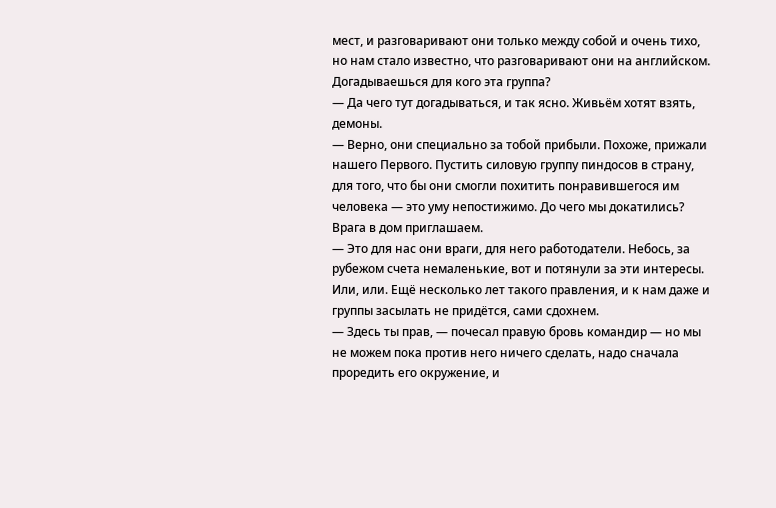мест, и разговаривают они только между собой и очень тихо, но нам стало известно, что разговаривают они на английском. Догадываешься для кого эта группа?
— Да чего тут догадываться, и так ясно. Живьём хотят взять, демоны.
— Верно, они специально за тобой прибыли. Похоже, прижали нашего Первого. Пустить силовую группу пиндосов в страну, для того, что бы они смогли похитить понравившегося им человека — это уму непостижимо. До чего мы докатились? Врага в дом приглашаем.
— Это для нас они враги, для него работодатели. Небось, за рубежом счета немаленькие, вот и потянули за эти интересы. Или, или. Ещё несколько лет такого правления, и к нам даже и группы засылать не придётся, сами сдохнем.
— Здесь ты прав, — почесал правую бровь командир — но мы не можем пока против него ничего сделать, надо сначала проредить его окружение, и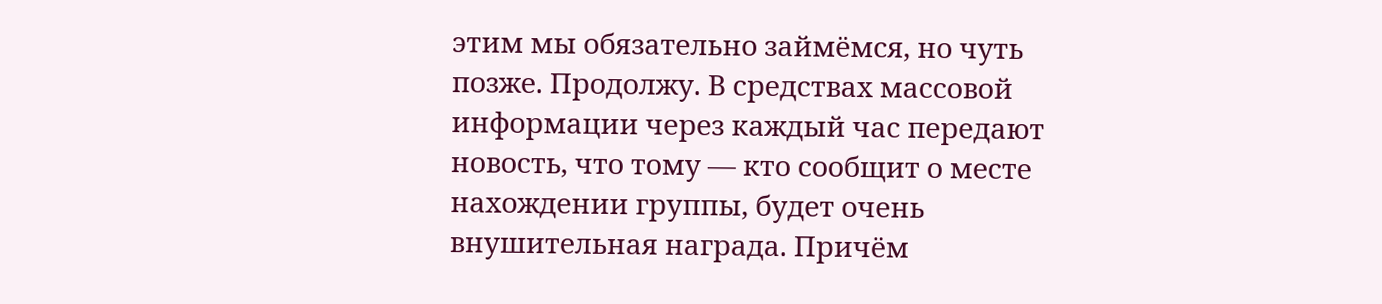этим мы обязательно займёмся, но чуть позже. Продолжу. В средствах массовой информации через каждый час передают новость, что тому — кто сообщит о месте нахождении группы, будет очень внушительная награда. Причём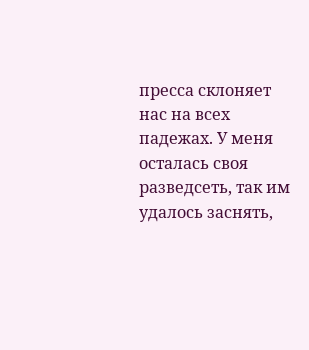пресса склоняет нас на всех падежах. У меня осталась своя разведсеть, так им удалось заснять,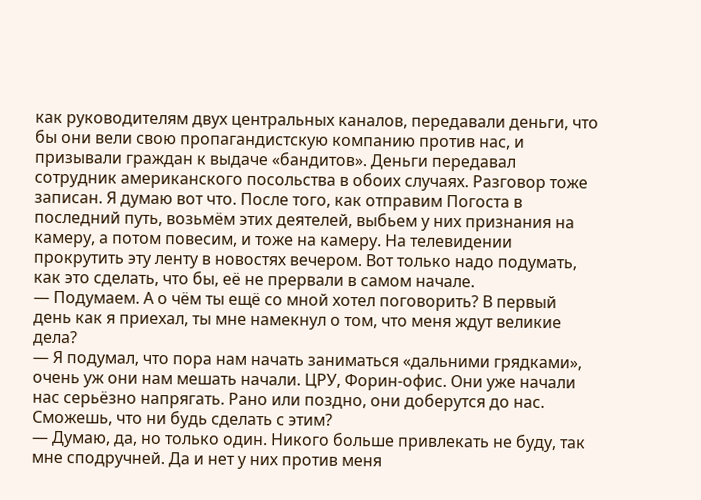как руководителям двух центральных каналов, передавали деньги, что бы они вели свою пропагандистскую компанию против нас, и призывали граждан к выдаче «бандитов». Деньги передавал сотрудник американского посольства в обоих случаях. Разговор тоже записан. Я думаю вот что. После того, как отправим Погоста в последний путь, возьмём этих деятелей, выбьем у них признания на камеру, а потом повесим, и тоже на камеру. На телевидении прокрутить эту ленту в новостях вечером. Вот только надо подумать, как это сделать, что бы, её не прервали в самом начале.
— Подумаем. А о чём ты ещё со мной хотел поговорить? В первый день как я приехал, ты мне намекнул о том, что меня ждут великие дела?
— Я подумал, что пора нам начать заниматься «дальними грядками», очень уж они нам мешать начали. ЦРУ, Форин-офис. Они уже начали нас серьёзно напрягать. Рано или поздно, они доберутся до нас. Сможешь, что ни будь сделать с этим?
— Думаю, да, но только один. Никого больше привлекать не буду, так мне сподручней. Да и нет у них против меня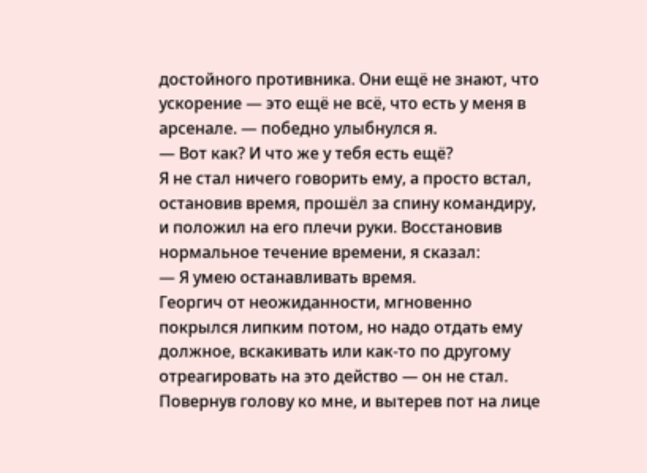достойного противника. Они ещё не знают, что ускорение — это ещё не всё, что есть у меня в арсенале. — победно улыбнулся я.
— Вот как? И что же у тебя есть ещё?
Я не стал ничего говорить ему, а просто встал, остановив время, прошёл за спину командиру, и положил на его плечи руки. Восстановив нормальное течение времени, я сказал:
— Я умею останавливать время.
Георгич от неожиданности, мгновенно покрылся липким потом, но надо отдать ему должное, вскакивать или как-то по другому отреагировать на это действо — он не стал. Повернув голову ко мне, и вытерев пот на лице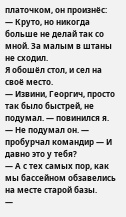платочком, он произнёс:
— Круто, но никогда больше не делай так со мной. За малым в штаны не сходил.
Я обошёл стол, и сел на своё место.
— Извини, Георгич, просто так было быстрей, не подумал. — повинился я.
— Не подумал он. — пробурчал командир — И давно это у тебя?
— А с тех самых пор, как мы бассейном обзавелись на месте старой базы.
—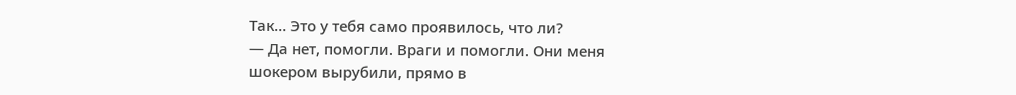Так… Это у тебя само проявилось, что ли?
— Да нет, помогли. Враги и помогли. Они меня шокером вырубили, прямо в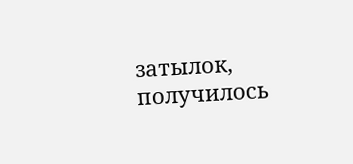затылок, получилось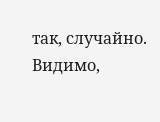так, случайно. Видимо,